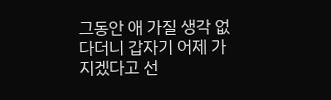그동안 애 가질 생각 없다더니 갑자기 어제 가지겠다고 선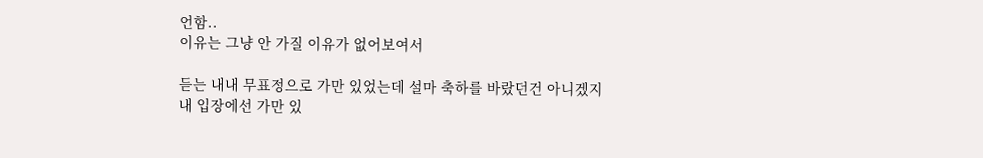언함..
이유는 그냥 안 가질 이유가 없어보여서

듣는 내내 무표정으로 가만 있었는데 설마 축하를 바랐던건 아니겠지
내 입장에선 가만 있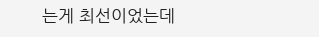는게 최선이었는데